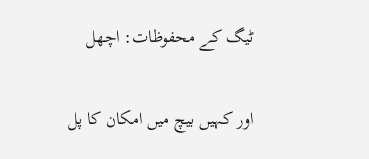ٹیگ کے محفوظات: اچھل

اور کہیں بیچ میں امکان کا پل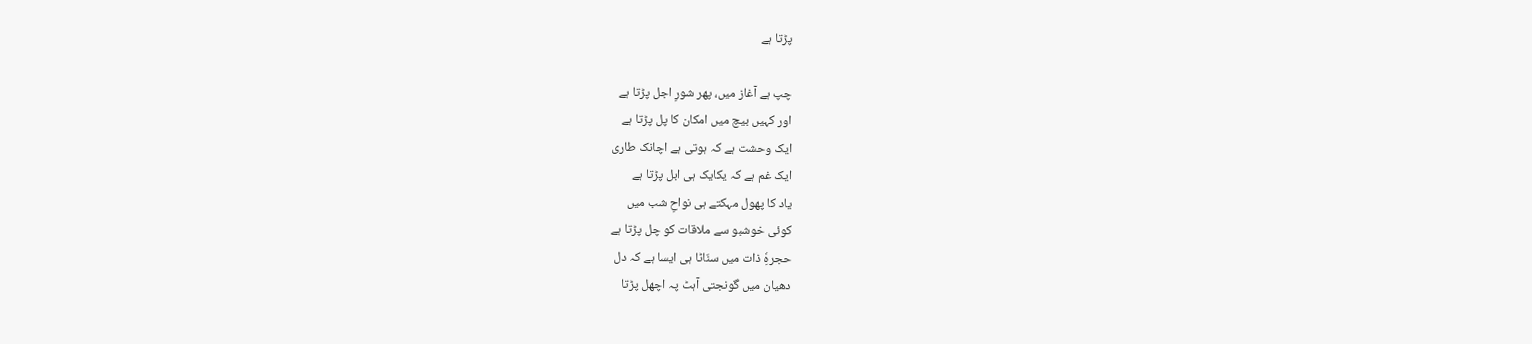پڑتا ہے

چپ ہے آغاز میں، پھر شورِ اجل پڑتا ہے
اور کہیں بیچ میں امکان کا پل پڑتا ہے
ایک وحشت ہے کہ ہوتی ہے اچانک طاری
ایک غم ہے کہ یکایک ہی ابل پڑتا ہے
یاد کا پھول مہکتے ہی نواحِ شب میں
کوئی خوشبو سے ملاقات کو چل پڑتا ہے
حجرہِٗ ذات میں سنّاٹا ہی ایسا ہے کہ دل
دھیان میں گونجتی آہٹ پہ اچھل پڑتا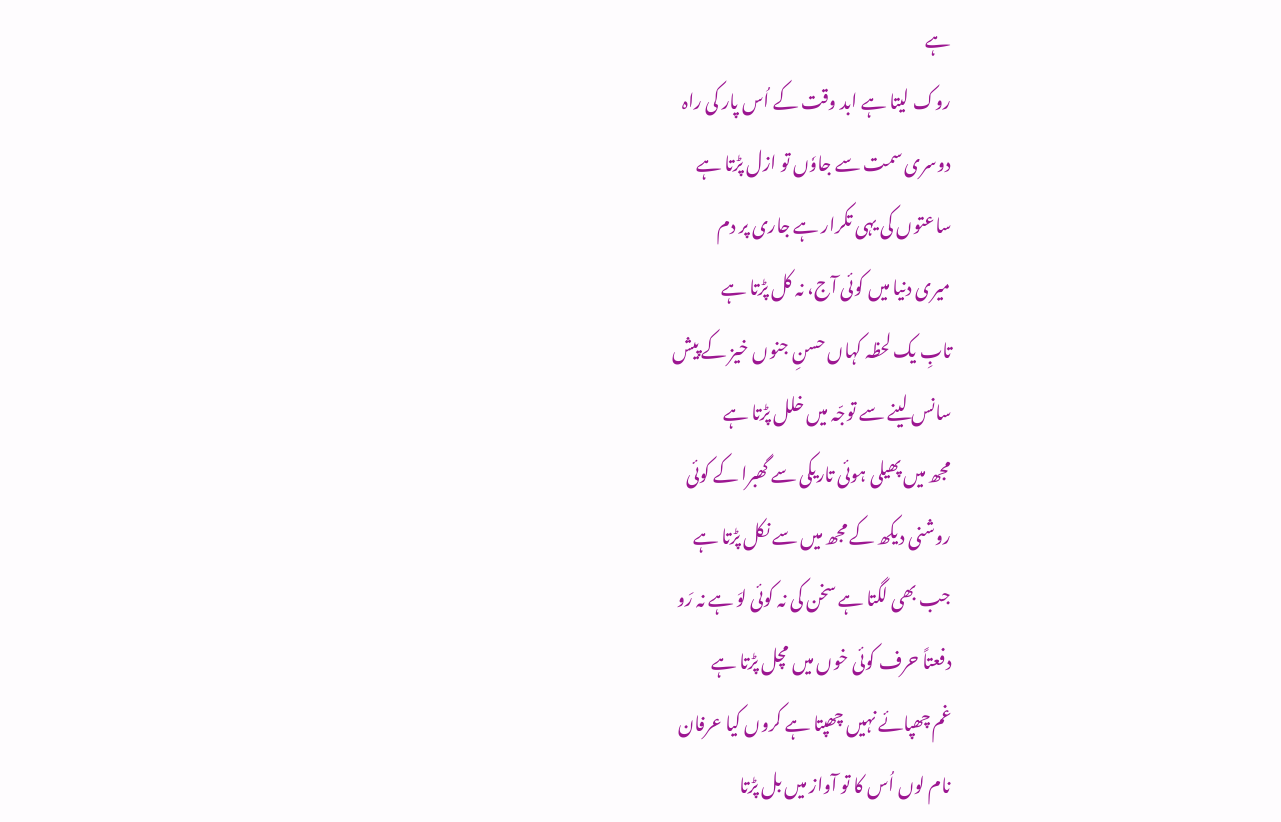ہے
روک لیتا ہے ابد وقت کے اُس پار کی راہ
دوسری سمت سے جاوٗں تو ازل پڑتا ہے
ساعتوں کی یہی تکرار ہے جاری پر دم
میری دنیا میں کوئی آج، نہ کل پڑتا ہے
تابِ یک لحظہ کہاں حسنِ جنوں خیز کے پیش
سانس لینے سے توجّہ میں خلل پڑتا ہے
مجھ میں پھیلی ہوئی تاریکی سے گھبرا کے کوئی
روشنی دیکھ کے مجھ میں سے نکل پڑتا ہے
جب بھی لگتا ہے سخن کی نہ کوئی لوَ ہے نہ رَو
دفعتاً حرف کوئی خوں میں مچل پڑتا ہے
غم چھپائے نہیں چھپتا ہے کروں کیا عرفان
نام لوں اُس کا تو آواز میں بل پڑتا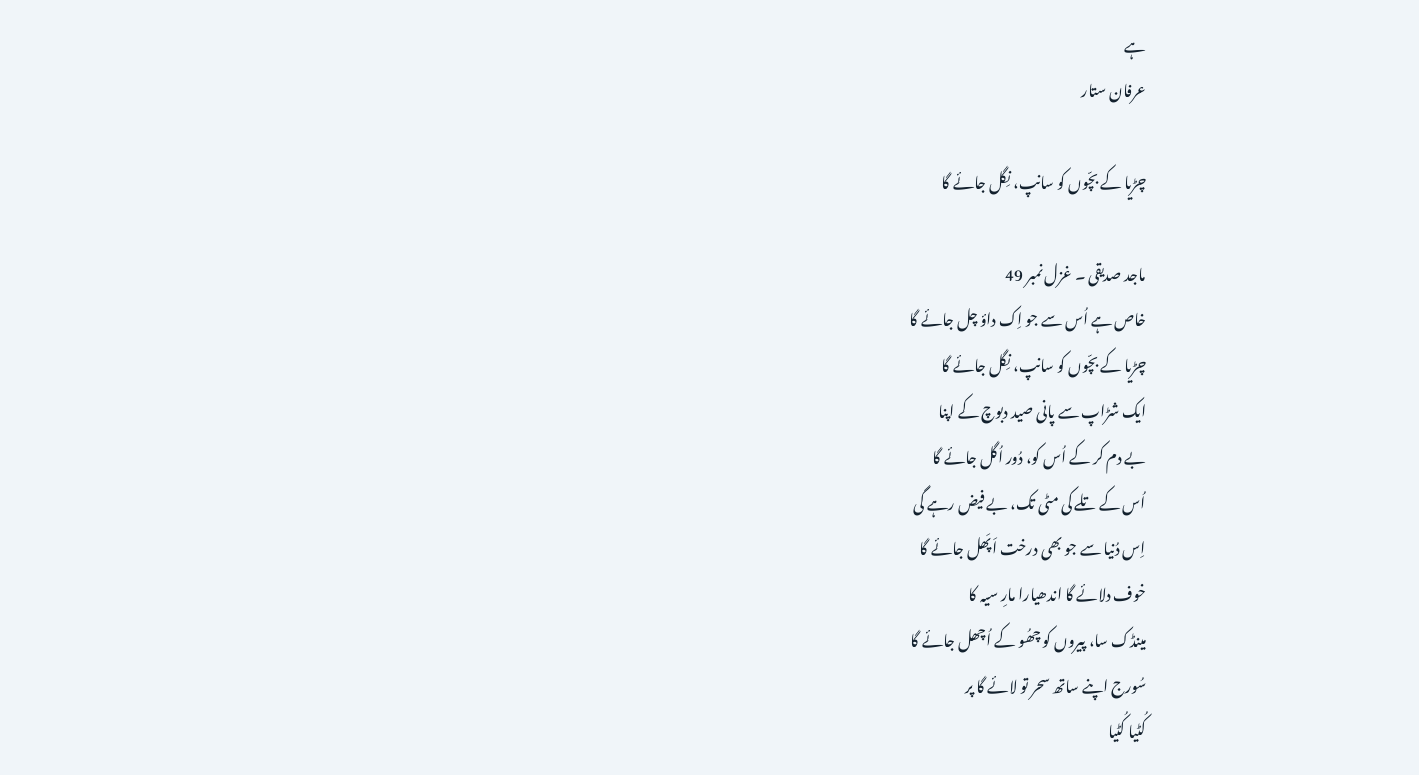ہے
عرفان ستار

چڑیا کے بچّوں کو سانپ، نِگل جائے گا

ماجد صدیقی ۔ غزل نمبر 49
خاص ہے اُس سے جو اِک داؤ چل جائے گا
چڑیا کے بچّوں کو سانپ، نِگل جائے گا
ایک شڑاپ سے پانی صید دبوچ کے اپنا
بے دم کر کے اُس کو، دُور اُگل جائے گا
اُس کے تلے کی مٹی تک، بے فیض رہے گی
اِس دُنیا سے جو بھی درخت اَپَھل جائے گا
خوف دلائے گا اندھیارا مارِ سیہ کا
مینڈک سا، پیروں کو چھُو کے اُچھل جائے گا
سُورج اپنے ساتھ سحر تو لائے گا پر
کُٹیا کُٹیا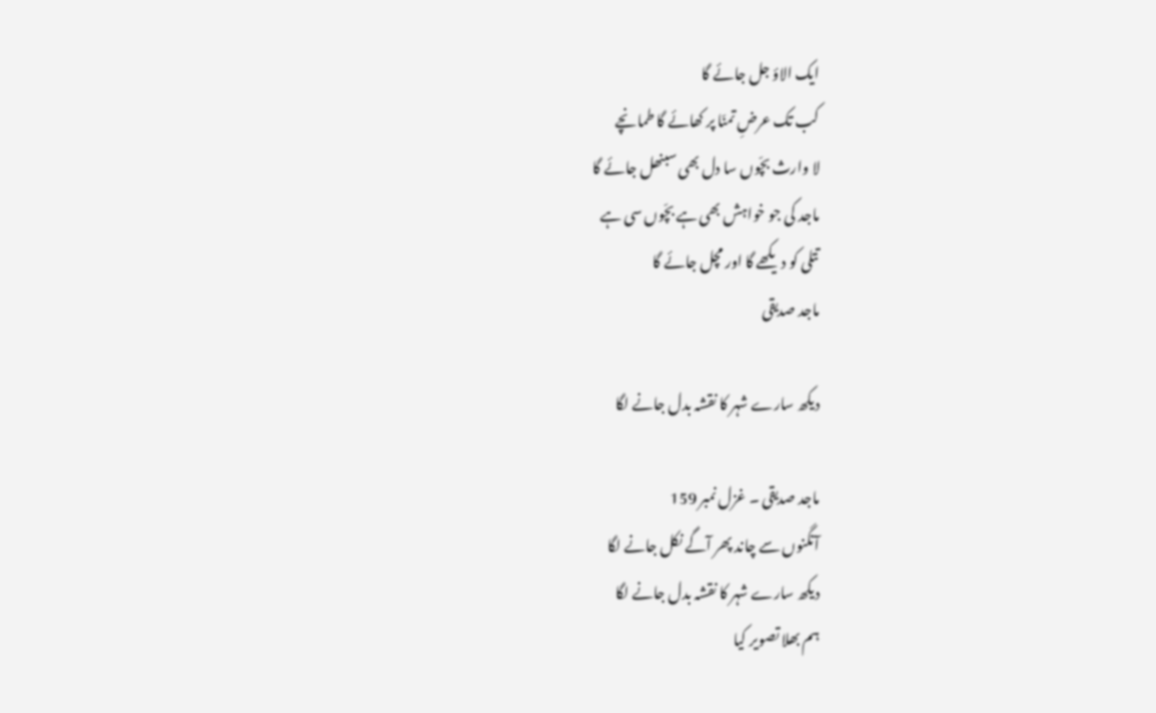ایک الاؤ جل جائے گا
کب تک عرضِ تمنّا پر کھائے گا طمانچے
لا وارث بچّوں سا دل بھی سبنھل جائے گا
ماجد کی جو خواہش بھی ہے بچّوں سی ہے
تتلی کو دیکھے گا اور مچل جائے گا
ماجد صدیقی

دیکھ سارے شہر کا نقشہ بدل جانے لگا

ماجد صدیقی ۔ غزل نمبر 159
آنگنوں سے چاند پھر آگے نکل جانے لگا
دیکھ سارے شہر کا نقشہ بدل جانے لگا
ہم بھلا تصویر کیا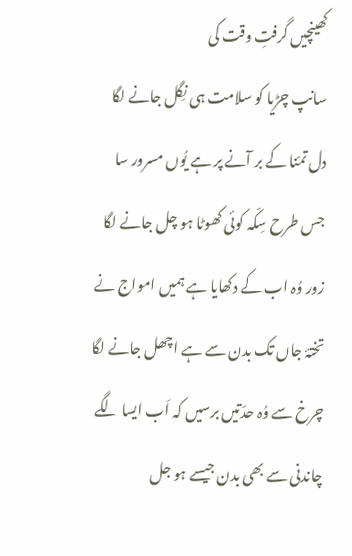کھینچیں گرفتِ وقت کی
سانپ چڑیا کو سلامت ہی نِگل جانے لگا
دل تمّنا کے بر آنے پر ہے یُوں مسرور سا
جس طرح سِکّہ کوئی کھوٹا ہو چل جانے لگا
زور وُہ اب کے دکھایا ہے ہمیں امواج نے
تختۂ جاں تک بدن سے ہے اچھل جانے لگا
چرخ سے وُہ حدّتیں برسیں کہ اَب ایسا لگے
چاندنی سے بھی بدن جیسے ہو جل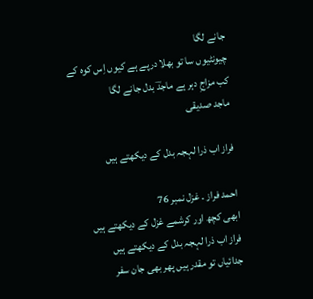جانے لگا
چیونٹیوں سا تو بھلا درپے ہے کیوں اِس کوہ کے
کب مزاجِ دہر ہے ماجدؔ بدل جانے لگا
ماجد صدیقی

فراز اب ذرا لہجہ بدل کے دیکھتے ہیں

احمد فراز ۔ غزل نمبر 76
ابھی کچھ اور کرشمے غزل کے دیکھتے ہیں
فراز اب ذرا لہجہ بدل کے دیکھتے ہیں
جدائیاں تو مقدر ہیں پھر بھی جان سفر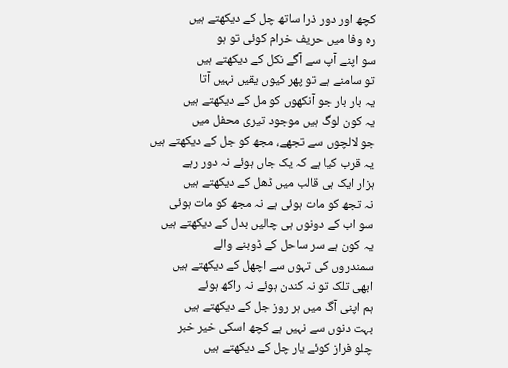کچھ اور دور ذرا ساتھ چل کے دیکھتے ہیں
رہ وفا میں حریف خرام کوئی تو ہو
سو اپنے آپ سے آگے نکل کے دیکھتے ہیں
تو سامنے ہے تو پھر کیوں یقیں نہیں آتا
یہ بار بار جو آنکھوں کو مل کے دیکھتے ہیں
یہ کون لوگ ہیں موجود تیری محفل میں
جو لالچوں سے تجھے، مجھ کو جل کے دیکھتے ہیں
یہ قرب کیا ہے کہ یک جاں ہوئے نہ دور رہے
ہزار ایک ہی قالب میں ڈھل کے دیکھتے ہیں
نہ تجھ کو مات ہوئی ہے نہ مجھ کو مات ہوئی
سو اب کے دونوں ہی چالیں بدل کے دیکھتے ہیں
یہ کون ہے سر ساحل کے ڈوبنے والے
سمندروں کی تہوں سے اچھل کے دیکھتے ہیں
ابھی تلک تو نہ کندن ہوئے نہ راکھ ہوئے
ہم اپنی آگ میں ہر روز جل کے دیکھتے ہیں
بہت دنوں سے نہیں ہے کچھ اسکی خیر خبر
چلو فراز کوئے یار چل کے دیکھتے ہیں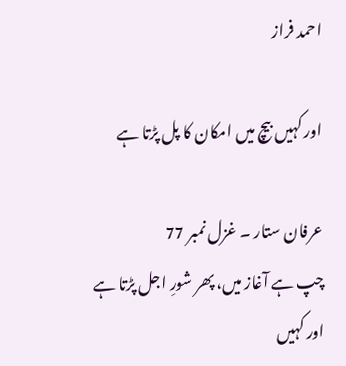احمد فراز

اور کہیں بیچ میں امکان کا پل پڑتا ہے

عرفان ستار ۔ غزل نمبر 77
چپ ہے آغاز میں، پھر شورِ اجل پڑتا ہے
اور کہیں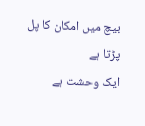بیچ میں امکان کا پل پڑتا ہے
ایک وحشت ہے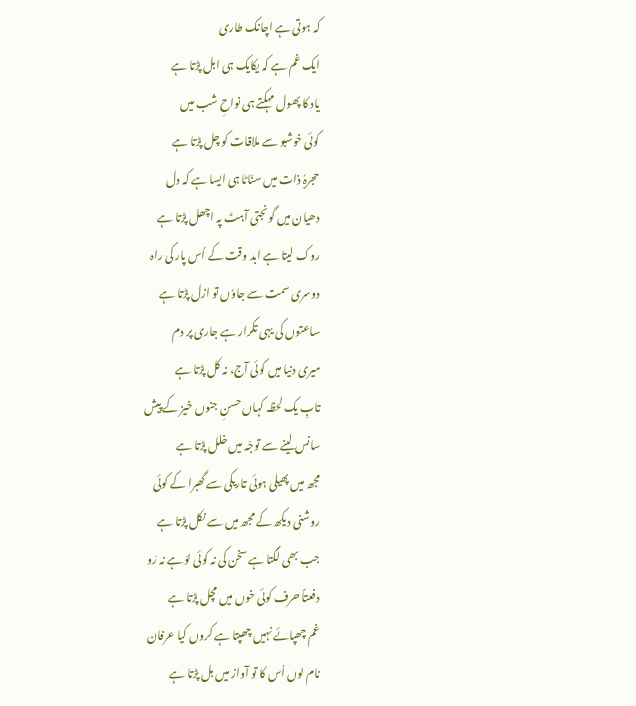کہ ہوتی ہے اچانک طاری
ایک غم ہے کہ یکایک ہی ابل پڑتا ہے
یاد کا پھول مہکتے ہی نواحِ شب میں
کوئی خوشبو سے ملاقات کو چل پڑتا ہے
حجرہِٗ ذات میں سنّاٹا ہی ایسا ہے کہ دل
دھیان میں گونجتی آہٹ پہ اچھل پڑتا ہے
روک لیتا ہے ابد وقت کے اُس پار کی راہ
دوسری سمت سے جاوٗں تو ازل پڑتا ہے
ساعتوں کی یہی تکرار ہے جاری پر دم
میری دنیا میں کوئی آج، نہ کل پڑتا ہے
تابِ یک لحظہ کہاں حسنِ جنوں خیز کے پیش
سانس لینے سے توجّہ میں خلل پڑتا ہے
مجھ میں پھیلی ہوئی تاریکی سے گھبرا کے کوئی
روشنی دیکھ کے مجھ میں سے نکل پڑتا ہے
جب بھی لگتا ہے سخن کی نہ کوئی لوَ ہے نہ رَو
دفعتاً حرف کوئی خوں میں مچل پڑتا ہے
غم چھپائے نہیں چھپتا ہے کروں کیا عرفان
نام لوں اُس کا تو آواز میں بل پڑتا ہے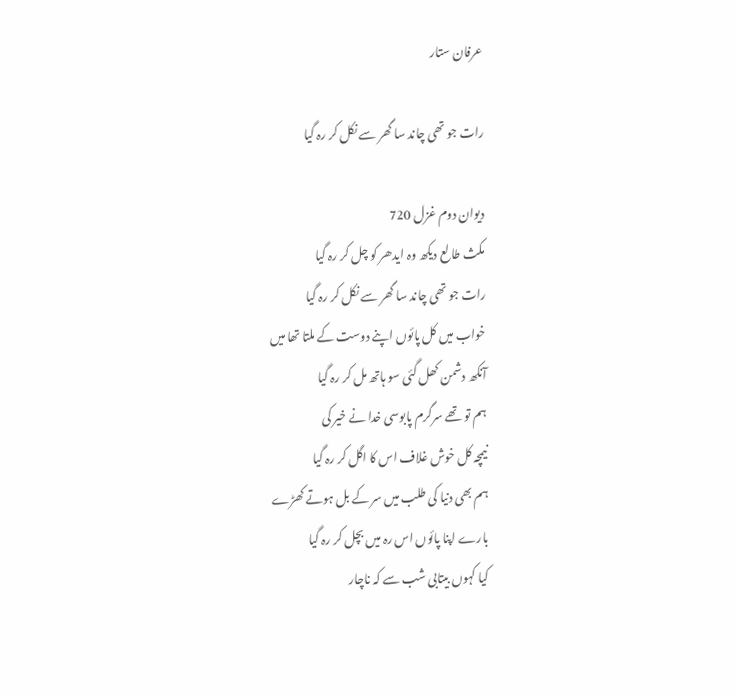عرفان ستار

رات جو تھی چاند سا گھر سے نکل کر رہ گیا

دیوان دوم غزل 720
مکث طالع دیکھ وہ ایدھر کو چل کر رہ گیا
رات جو تھی چاند سا گھر سے نکل کر رہ گیا
خواب میں کل پائوں اپنے دوست کے ملتا تھا میں
آنکھ دشمن کھل گئی سو ہاتھ مل کر رہ گیا
ہم تو تھے سرگرم پابوسی خدا نے خیر کی
نیمچہ کل خوش غلاف اس کا اگل کر رہ گیا
ہم بھی دنیا کی طلب میں سر کے بل ہوتے کھڑے
بارے اپنا پائوں اس رہ میں بچل کر رہ گیا
کیا کہوں بیتابی شب سے کہ ناچار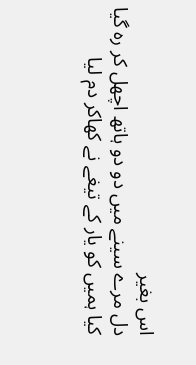اس بغیر
دل مرے سینے میں دو دو ہاتھ اچھل کر رہ گیا
کیا ہمیں کو یار کے تیغے نے کھاکر دم لیا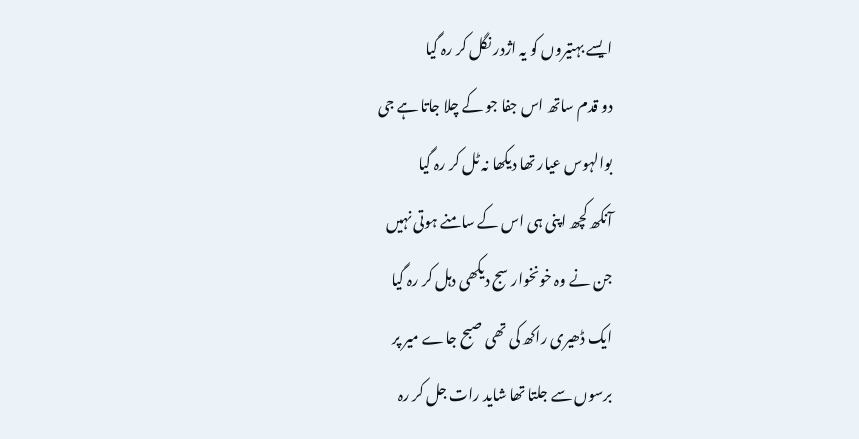ایسے بہتیروں کو یہ اژدر نگل کر رہ گیا
دو قدم ساتھ اس جفا جو کے چلا جاتا ہے جی
بوالہوس عیار تھا دیکھا نہ ٹل کر رہ گیا
آنکھ کچھ اپنی ہی اس کے سامنے ہوتی نہیں
جن نے وہ خونخوار سج دیکھی دہل کر رہ گیا
ایک ڈھیری راکھ کی تھی صبح جاے میر پر
برسوں سے جلتا تھا شاید رات جل کر رہ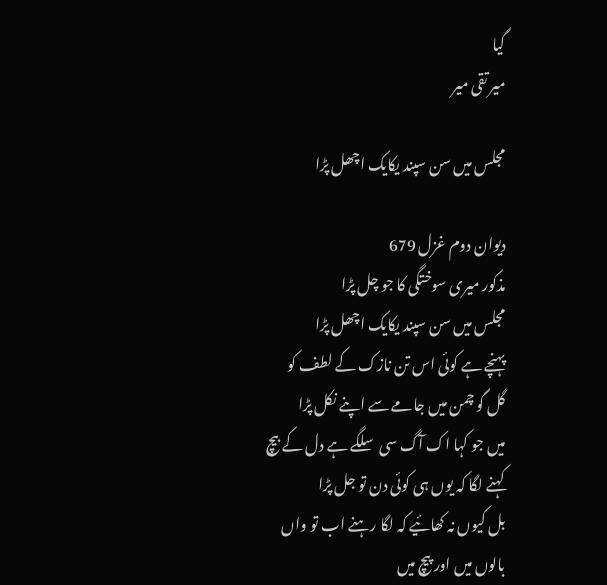گیا
میر تقی میر

مجلس میں سن سپند یکایک اچھل پڑا

دیوان دوم غزل 679
مذکور میری سوختگی کا جو چل پڑا
مجلس میں سن سپند یکایک اچھل پڑا
پہنچے ہے کوئی اس تن نازک کے لطف کو
گل گو چمن میں جامے سے اپنے نکل پڑا
میں جو کہا اک آگ سی سلگے ہے دل کے بیچ
کہنے لگا کہ یوں ہی کوئی دن تو جل پڑا
بل کیوں نہ کھائیے کہ لگا رہنے اب تو واں
بالوں میں اور پیچ میں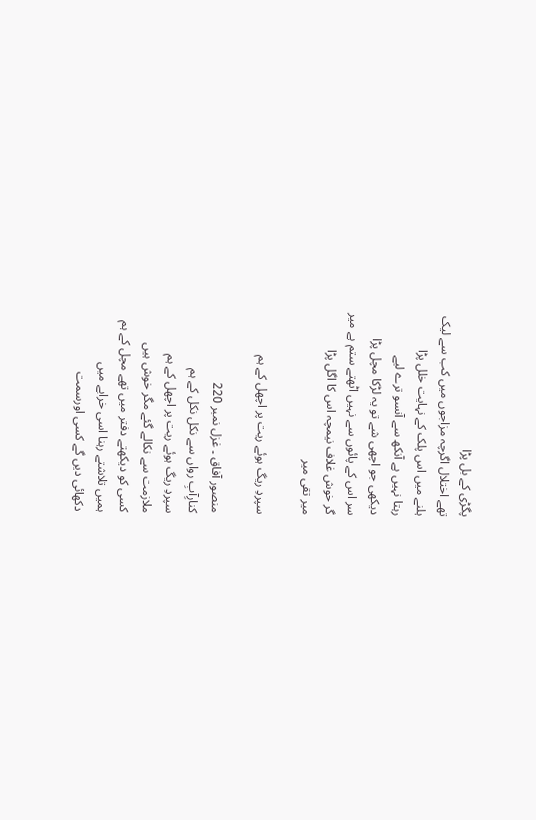پگڑی کے بل پڑا
تھے اختلال اگرچہ مزاجوں میں کب سے لیک
ہلنے میں اس پلک کے نہایت خلل پڑا
رہتا نہیں ہے آنکھ سے آنسو ترے لیے
دیکھی جو اچھی شے تو یہ لڑکا مچل پڑا
سر اس کے پائوں سے نہیں اٹھتے ستم ہے میر
گر خوش غلاف نیمچہ اس کا اگل پڑا
میر تقی میر

سپردِ ریگ ہوئے ریت پر اچھل کے ہم

منصور آفاق ۔ غزل نمبر 220
کنارِآبِ رواں سے نکل نکل کے ہم
سپردِ ریگ ہوئے ریت پر اچھل کے ہم
ملازمت سے نکالے گئے مگر خوش ہیں
کسی کو دیکھتے دفتر میں تھے مچل کے ہم
ہمیں تلاشتے رہنا اسی خرابے میں
دکھائی دیں گے کسی اورسمت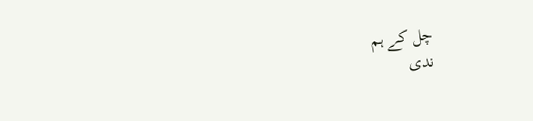چل کے ہم
ندی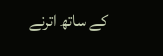کے ساتھ اترنے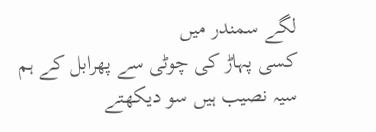لگے سمندر میں
کسی پہاڑ کی چوٹی سے پھرابل کے ہم
سیہ نصیب ہیں سو دیکھتے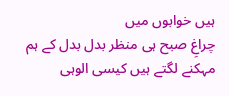ہیں خوابوں میں
چراغِ صبح ہی منظر بدل بدل کے ہم
مہکنے لگتے ہیں کیسی الوہی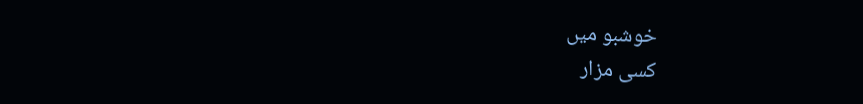خوشبو میں
کسی مزار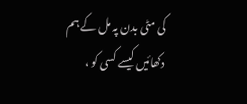کی مٹی بدن پہ مل کے ہم
دکھائیں کیسے کسی کو ،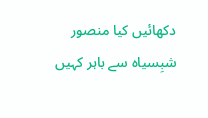دکھائیں کیا منصور
شبِسیاہ سے باہر کہیں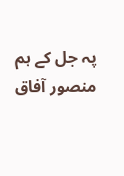پہ جل کے ہم
منصور آفاق